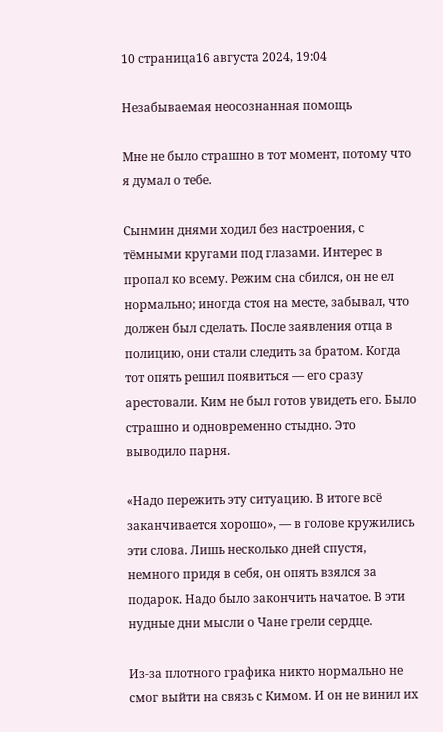10 страница16 августа 2024, 19:04

Незабываемая неосознанная помощь

Мне не было страшно в тот момент, потому что я думал о тебе.

Сынмин днями ходил без настроения, с тёмными кругами под глазами. Интерес в пропал ко всему. Режим сна сбился, он не ел нормально; иногда стоя на месте, забывал, что должен был сделать. После заявления отца в полицию, они стали следить за братом. Когда тот опять решил появиться — его сразу арестовали. Ким не был готов увидеть его. Было страшно и одновременно стыдно. Это выводило парня.

«Надо пережить эту ситуацию. В итоге всё заканчивается хорошо», — в голове кружились эти слова. Лишь несколько дней спустя, немного придя в себя, он опять взялся за подарок. Надо было закончить начатое. В эти нудные дни мысли о Чане грели сердце.

Из-за плотного графика никто нормально не смог выйти на связь с Кимом. И он не винил их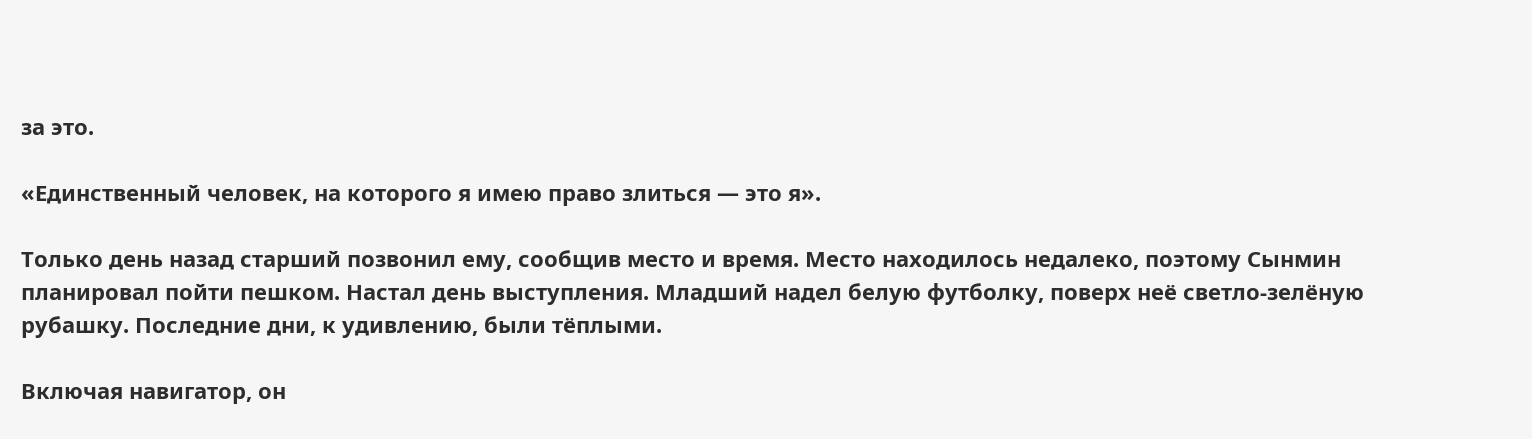за это.

«Единственный человек, на которого я имею право злиться — это я».

Только день назад старший позвонил ему, сообщив место и время. Место находилось недалеко, поэтому Сынмин планировал пойти пешком. Настал день выступления. Младший надел белую футболку, поверх неё светло-зелёную рубашку. Последние дни, к удивлению, были тёплыми.

Включая навигатор, он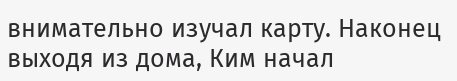внимательно изучал карту. Наконец выходя из дома, Ким начал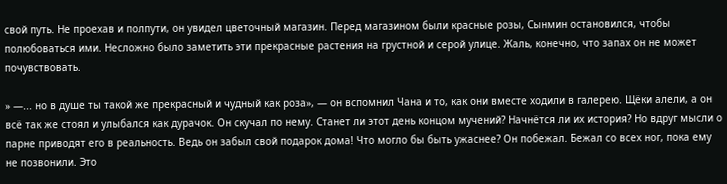свой путь. Не проехав и полпути, он увидел цветочный магазин. Перед магазином были красные розы, Сынмин остановился, чтобы полюбоваться ими. Несложно было заметить эти прекрасные растения на грустной и серой улице. Жаль, конечно, что запах он не может почувствовать.

» —... но в душе ты такой же прекрасный и чудный как роза», — он вспомнил Чана и то, как они вместе ходили в галерею. Щёки алели, а он всё так же стоял и улыбался как дурачок. Он скучал по нему. Станет ли этот день концом мучений? Начнётся ли их история? Но вдруг мысли о парне приводят его в реальность. Ведь он забыл свой подарок дома! Что могло бы быть ужаснее? Он побежал. Бежал со всех ног, пока ему не позвонили. Это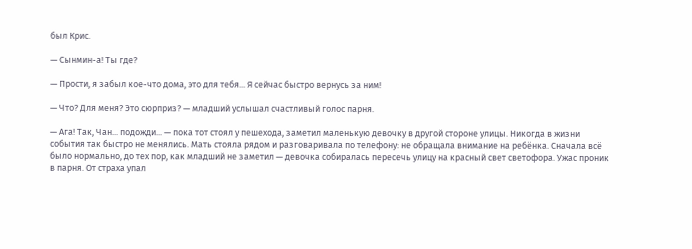был Крис.

— Сынмин-а! Ты где?

— Прости, я забыл кое-что дома, это для тебя... Я сейчас быстро вернусь за ним!

— Что? Для меня? Это сюрприз? — младший услышал счастливый голос парня.

— Ага! Так, Чан... подожди... — пока тот стоял у пешехода, заметил маленькую девочку в другой стороне улицы. Никогда в жизни события так быстро не менялись. Мать стояла рядом и разговаривала по телефону: не обращала внимание на ребёнка. Сначала всё было нормально, до тех пор, как младший не заметил — девочка собиралась пересечь улицу на красный свет светофора. Ужас проник в парня. От страха упал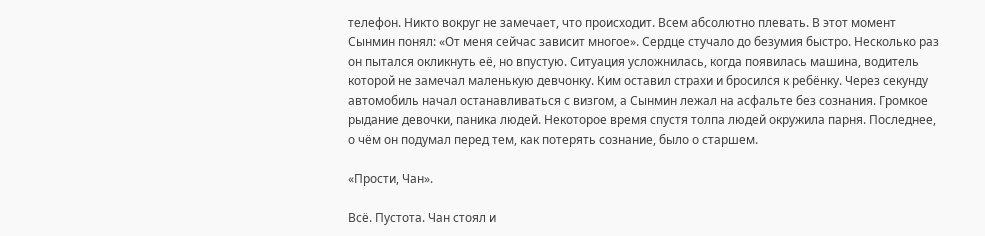телефон. Никто вокруг не замечает, что происходит. Всем абсолютно плевать. В этот момент Сынмин понял: «От меня сейчас зависит многое». Сердце стучало до безумия быстро. Несколько раз он пытался окликнуть её, но впустую. Ситуация усложнилась, когда появилась машина, водитель которой не замечал маленькую девчонку. Ким оставил страхи и бросился к ребёнку. Через секунду автомобиль начал останавливаться с визгом, а Сынмин лежал на асфальте без сознания. Громкое рыдание девочки, паника людей. Некоторое время спустя толпа людей окружила парня. Последнее, о чём он подумал перед тем, как потерять сознание, было о старшем.

«Прости, Чан».

Всё. Пустота. Чан стоял и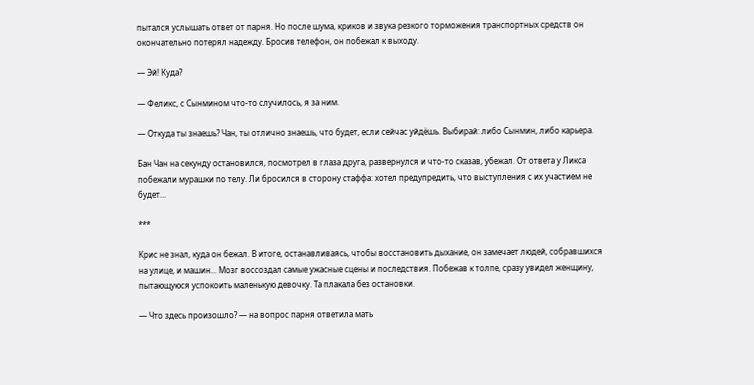пытался услышать ответ от парня. Но после шума, криков и звука резкого торможения транспортных средств он окончательно потерял надежду. Бросив телефон, он побежал к выходу.

— Эй! Куда?

— Феликс, с Сынмином что-то случилось, я за ним.

— Откуда ты знаешь? Чан, ты отлично знаешь, что будет, если сейчас уйдёшь. Выбирай: либо Сынмин, либо карьера.

Бан Чан на секунду остановился, посмотрел в глаза друга, развернулся и что-то сказав, убежал. От ответа у Ликса побежали мурашки по телу. Ли бросился в сторону стаффа: хотел предупредить, что выступления с их участием не будет...

***

Крис не знал, куда он бежал. В итоге, останавливаясь, чтобы восстановить дыхание, он замечает людей, собравшихся на улице, и машин... Мозг воссоздал самые ужасные сцены и последствия. Побежав к толпе, сразу увидел женщину, пытающуюся успокоить маленькую девочку. Та плакала без остановки.

— Что здесь произошло? — на вопрос парня ответила мать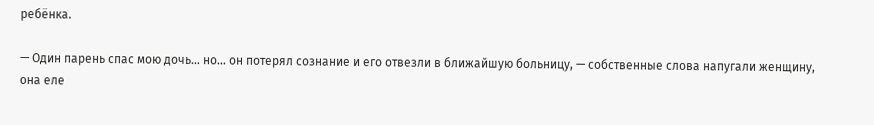ребёнка.

— Один парень спас мою дочь... но... он потерял сознание и его отвезли в ближайшую больницу, — собственные слова напугали женщину, она еле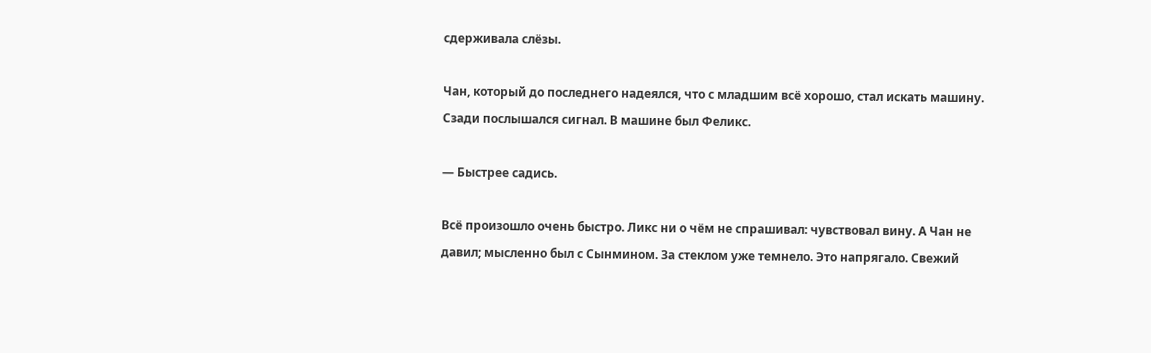сдерживала слёзы.

Чан, который до последнего надеялся, что с младшим всё хорошо, стал искать машину. Сзади послышался сигнал. В машине был Феликс.

— Быстрее садись.

Всё произошло очень быстро. Ликс ни о чём не спрашивал: чувствовал вину. А Чан не давил; мысленно был с Сынмином. За стеклом уже темнело. Это напрягало. Свежий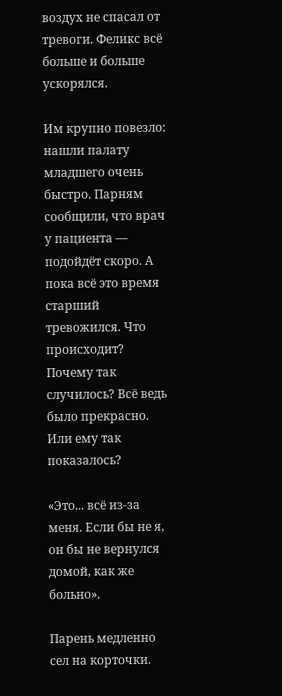воздух не спасал от тревоги. Феликс всё больше и больше ускорялся.

Им крупно повезло: нашли палату младшего очень быстро. Парням сообщили, что врач у пациента — подойдёт скоро. А пока всё это время старший тревожился. Что происходит? Почему так случилось? Всё ведь было прекрасно. Или ему так показалось?

«Это... всё из-за меня. Если бы не я, он бы не вернулся домой, как же больно».

Парень медленно сел на корточки.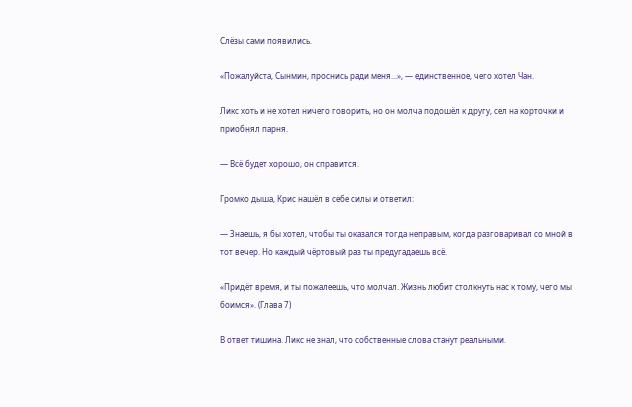Слёзы сами появились.

«Пожалуйста, Сынмин, проснись ради меня...», — единственное, чего хотел Чан.

Ликс хоть и не хотел ничего говорить, но он молча подошёл к другу, сел на корточки и приобнял парня.

— Всё будет хорошо, он справится.

Громко дыша, Крис нашёл в себе силы и ответил:

— Знаешь, я бы хотел, чтобы ты оказался тогда неправым, когда разговаривал со мной в тот вечер. Но каждый чёртовый раз ты предугадаешь всё.

«Придёт время, и ты пожалеешь, что молчал. Жизнь любит столкнуть нас к тому, чего мы боимся». (Глава 7)

В ответ тишина. Ликс не знал, что собственные слова станут реальными.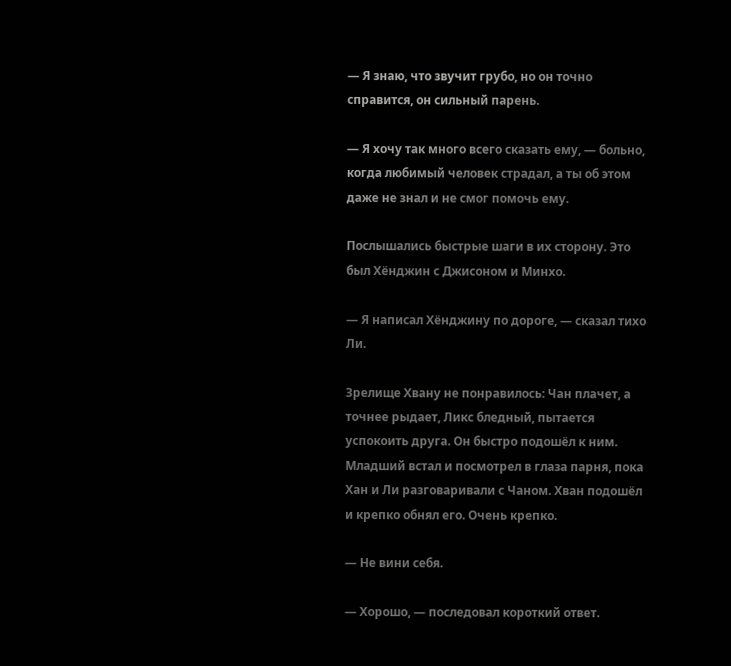— Я знаю, что звучит грубо, но он точно справится, он сильный парень.

— Я хочу так много всего сказать ему, — больно, когда любимый человек страдал, а ты об этом даже не знал и не смог помочь ему.

Послышались быстрые шаги в их сторону. Это был Хёнджин с Джисоном и Минхо.

— Я написал Хёнджину по дороге, — сказал тихо Ли.

Зрелище Хвану не понравилось: Чан плачет, а точнее рыдает, Ликс бледный, пытается успокоить друга. Он быстро подошёл к ним. Младший встал и посмотрел в глаза парня, пока Хан и Ли разговаривали с Чаном. Хван подошёл и крепко обнял его. Очень крепко.

— Не вини себя.

— Хорошо, — последовал короткий ответ.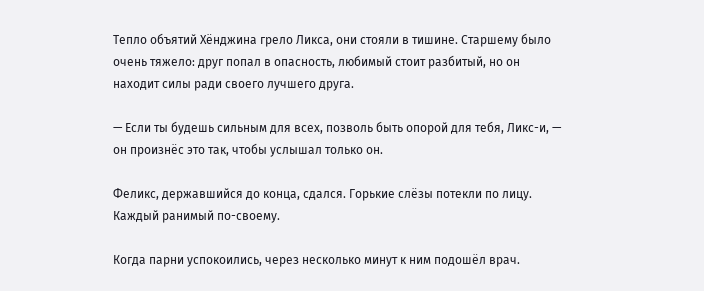Тепло объятий Хёнджина грело Ликса, они стояли в тишине. Старшему было очень тяжело: друг попал в опасность, любимый стоит разбитый, но он находит силы ради своего лучшего друга.

— Если ты будешь сильным для всех, позволь быть опорой для тебя, Ликс-и, — он произнёс это так, чтобы услышал только он.

Феликс, державшийся до конца, сдался. Горькие слёзы потекли по лицу. Каждый ранимый по-своему.

Когда парни успокоились, через несколько минут к ним подошёл врач.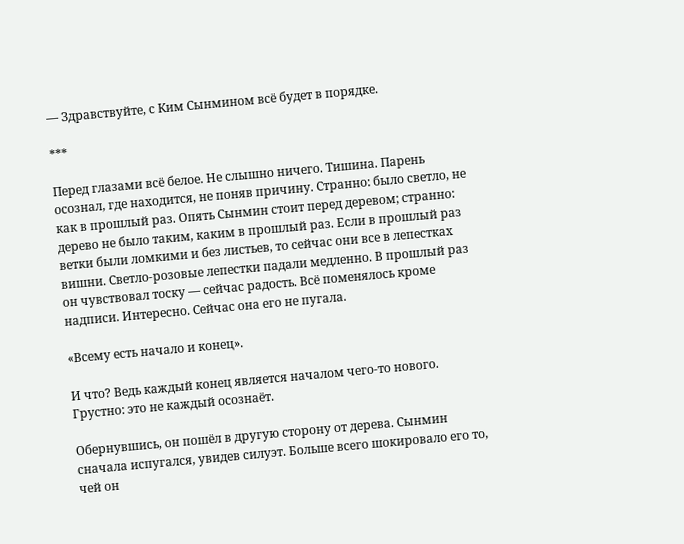— Здравствуйте, с Ким Сынмином всё будет в порядке.

***

Перед глазами всё белое. Не слышно ничего. Тишина. Парень осознал, где находится, не поняв причину. Странно: было светло, не как в прошлый раз. Опять Сынмин стоит перед деревом; странно: дерево не было таким, каким в прошлый раз. Если в прошлый раз ветки были ломкими и без листьев, то сейчас они все в лепестках вишни. Светло-розовые лепестки падали медленно. В прошлый раз он чувствовал тоску — сейчас радость. Всё поменялось кроме надписи. Интересно. Сейчас она его не пугала.

«Всему есть начало и конец».

И что? Ведь каждый конец является началом чего-то нового. Грустно: это не каждый осознаёт.

Обернувшись, он пошёл в другую сторону от дерева. Сынмин сначала испугался, увидев силуэт. Больше всего шокировало его то, чей он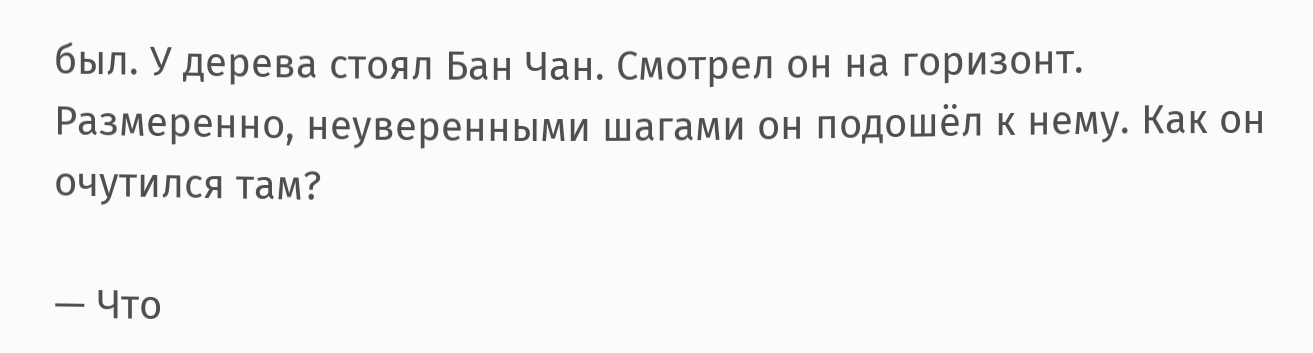был. У дерева стоял Бан Чан. Смотрел он на горизонт. Размеренно, неуверенными шагами он подошёл к нему. Как он очутился там?

— Что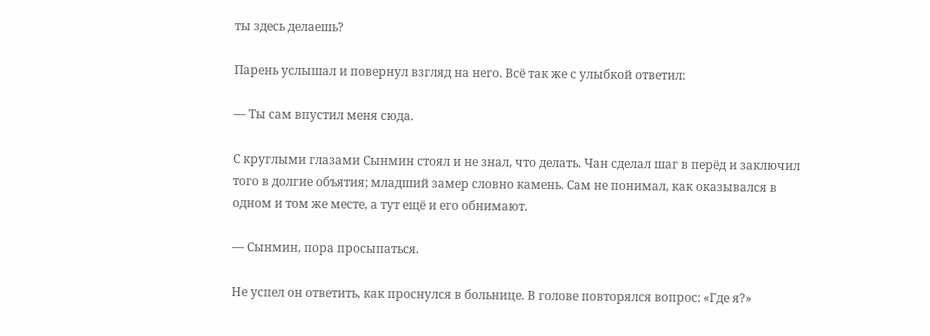ты здесь делаешь?

Парень услышал и повернул взгляд на него. Всё так же с улыбкой ответил:

— Ты сам впустил меня сюда.

С круглыми глазами Сынмин стоял и не знал, что делать. Чан сделал шаг в перёд и заключил того в долгие объятия; младший замер словно камень. Сам не понимал, как оказывался в одном и том же месте, а тут ещё и его обнимают.

— Сынмин, пора просыпаться.

Не успел он ответить, как проснулся в больнице. В голове повторялся вопрос: «Где я?»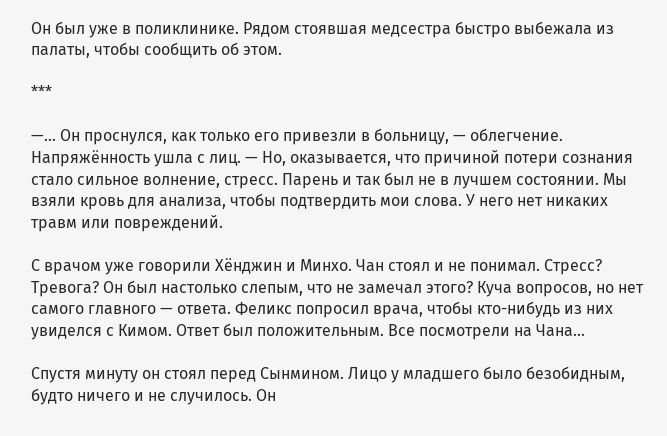Он был уже в поликлинике. Рядом стоявшая медсестра быстро выбежала из палаты, чтобы сообщить об этом.

***

—... Он проснулся, как только его привезли в больницу, — облегчение. Напряжённость ушла с лиц. — Но, оказывается, что причиной потери сознания стало сильное волнение, стресс. Парень и так был не в лучшем состоянии. Мы взяли кровь для анализа, чтобы подтвердить мои слова. У него нет никаких травм или повреждений.

С врачом уже говорили Хёнджин и Минхо. Чан стоял и не понимал. Стресс? Тревога? Он был настолько слепым, что не замечал этого? Куча вопросов, но нет самого главного — ответа. Феликс попросил врача, чтобы кто-нибудь из них увиделся с Кимом. Ответ был положительным. Все посмотрели на Чана...

Спустя минуту он стоял перед Сынмином. Лицо у младшего было безобидным, будто ничего и не случилось. Он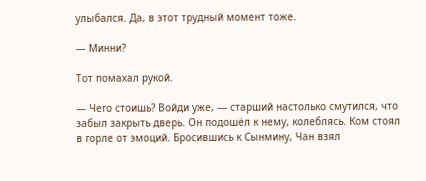улыбался. Да, в этот трудный момент тоже.

— Минни?

Тот помахал рукой.

— Чего стоишь? Войди уже, — старший настолько смутился, что забыл закрыть дверь. Он подошёл к нему, колеблясь. Ком стоял в горле от эмоций. Бросившись к Сынмину, Чан взял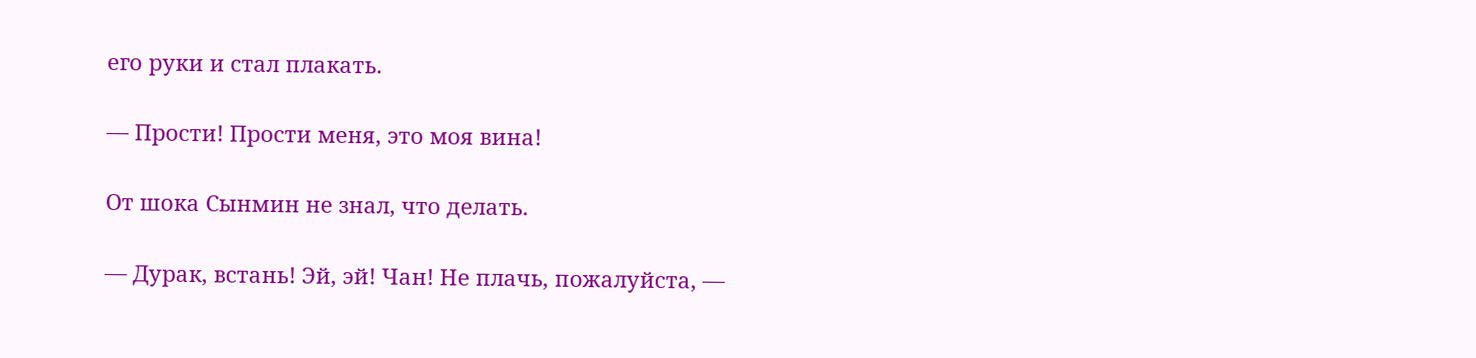его руки и стал плакать.

— Прости! Прости меня, это моя вина!

От шока Сынмин не знал, что делать.

— Дурак, встань! Эй, эй! Чан! Не плачь, пожалуйста, —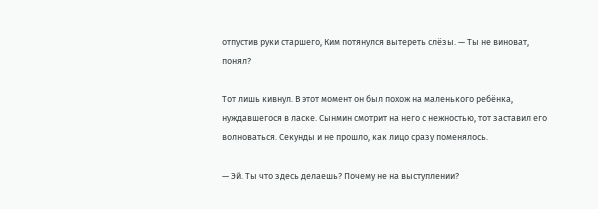отпустив руки старшего, Ким потянулся вытереть слёзы. — Ты не виноват, понял?

Тот лишь кивнул. В этот момент он был похож на маленького ребёнка, нуждавшегося в ласке. Сынмин смотрит на него с нежностью, тот заставил его волноваться. Секунды и не прошло, как лицо сразу поменялось.

— Эй. Ты что здесь делаешь? Почему не на выступлении?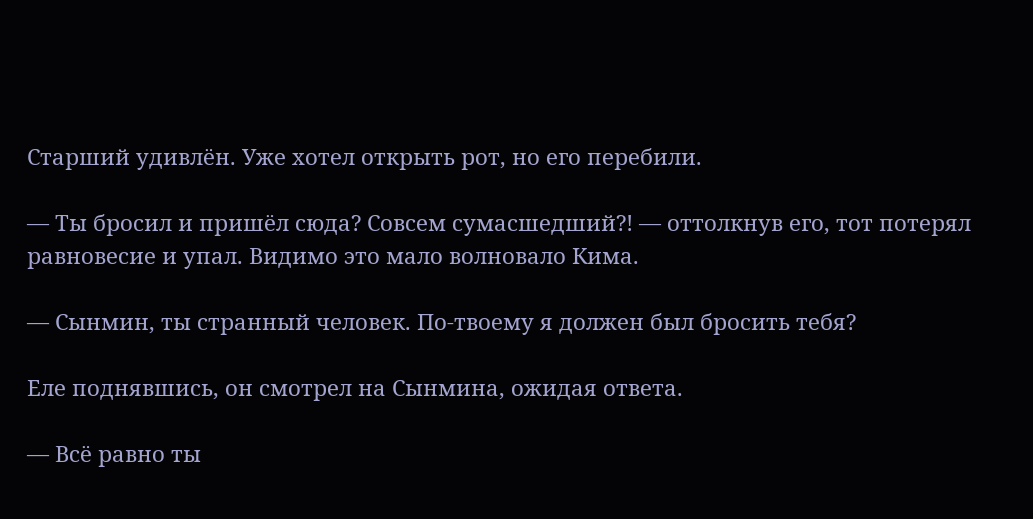Старший удивлён. Уже хотел открыть рот, но его перебили.

— Ты бросил и пришёл сюда? Совсем сумасшедший?! — оттолкнув его, тот потерял равновесие и упал. Видимо это мало волновало Кима.

— Сынмин, ты странный человек. По-твоему я должен был бросить тебя?

Еле поднявшись, он смотрел на Сынмина, ожидая ответа.

— Всё равно ты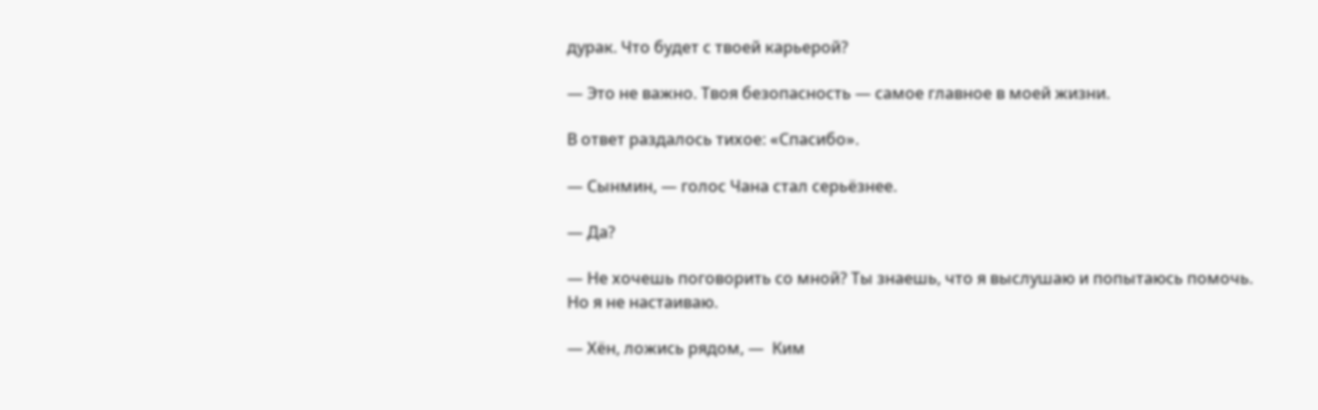дурак. Что будет с твоей карьерой?

— Это не важно. Твоя безопасность — самое главное в моей жизни.

В ответ раздалось тихое: «Спасибо».

— Сынмин, — голос Чана стал серьёзнее.

— Да?

— Не хочешь поговорить со мной? Ты знаешь, что я выслушаю и попытаюсь помочь. Но я не настаиваю.

— Хён, ложись рядом, —  Ким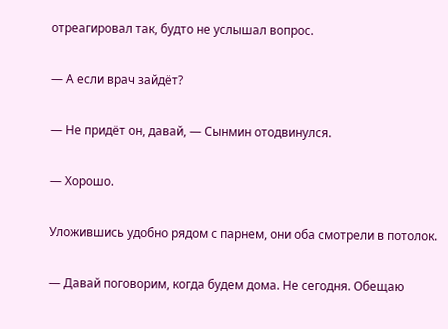отреагировал так, будто не услышал вопрос.

— А если врач зайдёт?

— Не придёт он, давай, — Сынмин отодвинулся.

— Хорошо.

Уложившись удобно рядом с парнем, они оба смотрели в потолок.

— Давай поговорим, когда будем дома. Не сегодня. Обещаю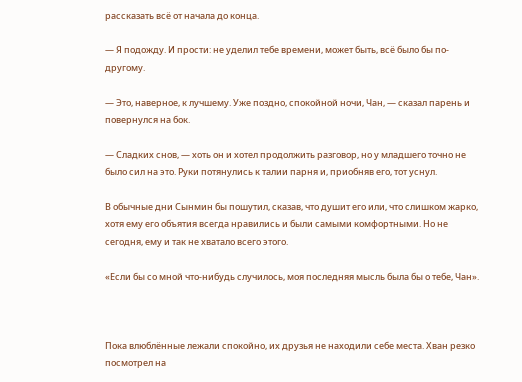рассказать всё от начала до конца.

— Я подожду. И прости: не уделил тебе времени, может быть, всё было бы по-другому.

— Это, наверное, к лучшему. Уже поздно, спокойной ночи, Чан, — сказал парень и повернулся на бок.

— Сладких снов, — хоть он и хотел продолжить разговор, но у младшего точно не было сил на это. Руки потянулись к талии парня и, приобняв его, тот уснул.

В обычные дни Сынмин бы пошутил, сказав, что душит его или, что слишком жарко, хотя ему его объятия всегда нравились и были самыми комфортными. Но не сегодня, ему и так не хватало всего этого.

«Если бы со мной что-нибудь случилось, моя последняя мысль была бы о тебе, Чан».



Пока влюблённые лежали спокойно, их друзья не находили себе места. Хван резко посмотрел на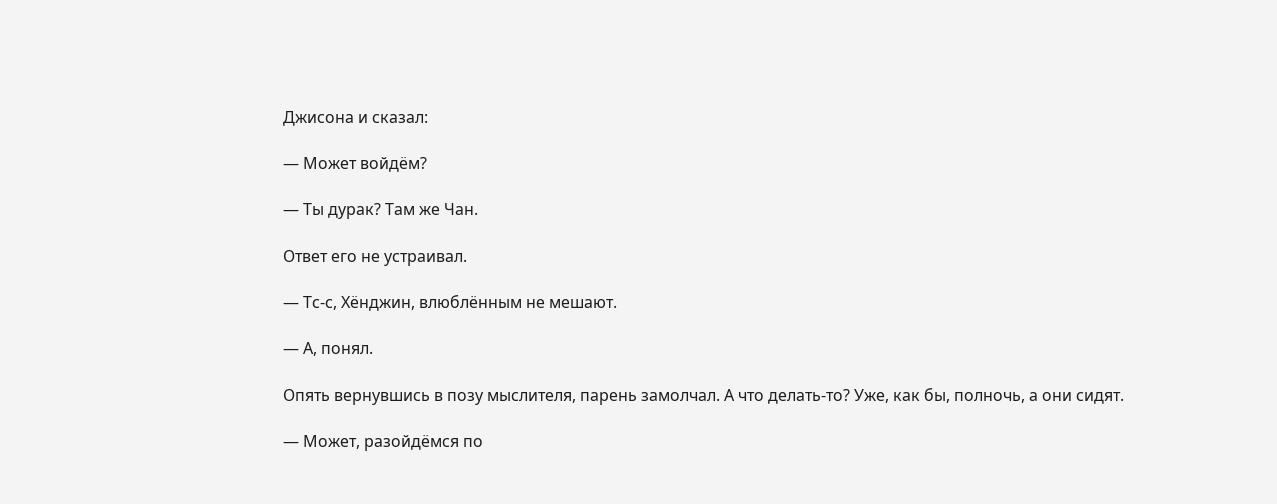Джисона и сказал:

— Может войдём?

— Ты дурак? Там же Чан.

Ответ его не устраивал.

— Тс-с, Хёнджин, влюблённым не мешают.

— А, понял.

Опять вернувшись в позу мыслителя, парень замолчал. А что делать-то? Уже, как бы, полночь, а они сидят.

— Может, разойдёмся по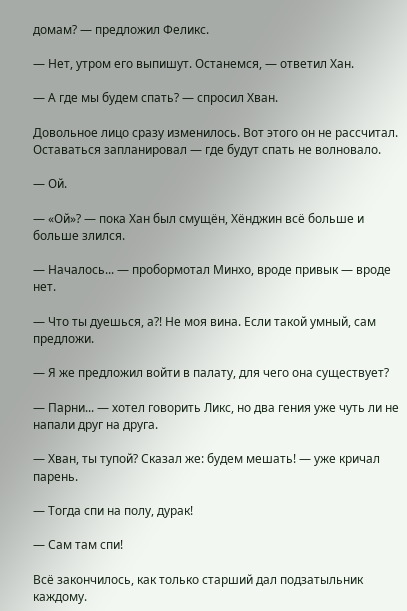домам? — предложил Феликс.

— Нет, утром его выпишут. Останемся, — ответил Хан.

— А где мы будем спать? — спросил Хван.

Довольное лицо сразу изменилось. Вот этого он не рассчитал. Оставаться запланировал — где будут спать не волновало.

— Ой.

— «Ой»? — пока Хан был смущён, Хёнджин всё больше и больше злился.

— Началось... — пробормотал Минхо, вроде привык — вроде нет.

— Что ты дуешься, а?! Не моя вина. Если такой умный, сам предложи.

— Я же предложил войти в палату, для чего она существует?

— Парни... — хотел говорить Ликс, но два гения уже чуть ли не напали друг на друга.

— Хван, ты тупой? Сказал же: будем мешать! — уже кричал парень.

— Тогда спи на полу, дурак!

— Сам там спи!

Всё закончилось, как только старший дал подзатыльник каждому.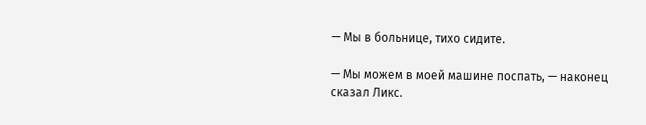— Мы в больнице, тихо сидите.

— Мы можем в моей машине поспать, — наконец сказал Ликс.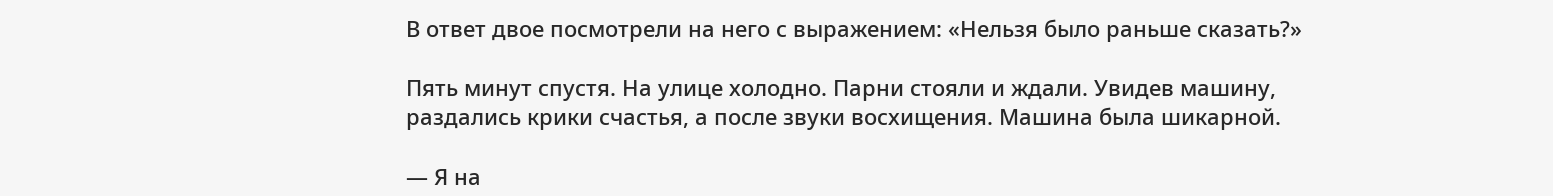В ответ двое посмотрели на него с выражением: «Нельзя было раньше сказать?»

Пять минут спустя. На улице холодно. Парни стояли и ждали. Увидев машину, раздались крики счастья, а после звуки восхищения. Машина была шикарной.

— Я на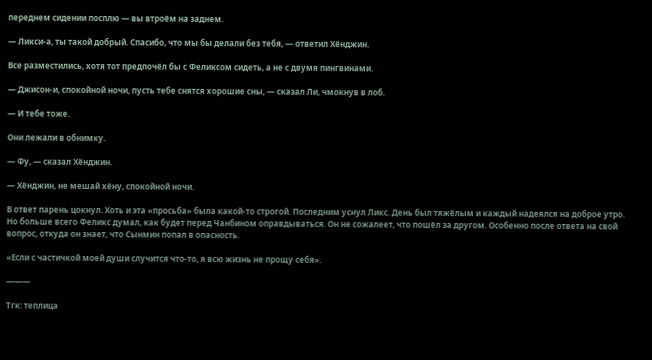переднем сидении посплю — вы втроём на заднем.

— Ликси-а, ты такой добрый. Спасибо, что мы бы делали без тебя, — ответил Хёнджин.

Все разместились, хотя тот предпочёл бы с Феликсом сидеть, а не с двумя пингвинами.

— Джисон-и, спокойной ночи, пусть тебе снятся хорошие сны, — сказал Ли, чмокнув в лоб.

— И тебе тоже.

Они лежали в обнимку.

— Фу, — сказал Хёнджин.

— Хёнджин, не мешай хёну, спокойной ночи.

В ответ парень цокнул. Хоть и эта «просьба» была какой-то строгой. Последним уснул Ликс. День был тяжёлым и каждый надеялся на доброе утро. Но больше всего Феликс думал, как будет перед Чанбином оправдываться. Он не сожалеет, что пошёл за другом. Особенно после ответа на свой вопрос, откуда он знает, что Сынмин попал в опасность.

«Если с частичкой моей души случится что-то, я всю жизнь не прощу себя».

———

Тгк: теплица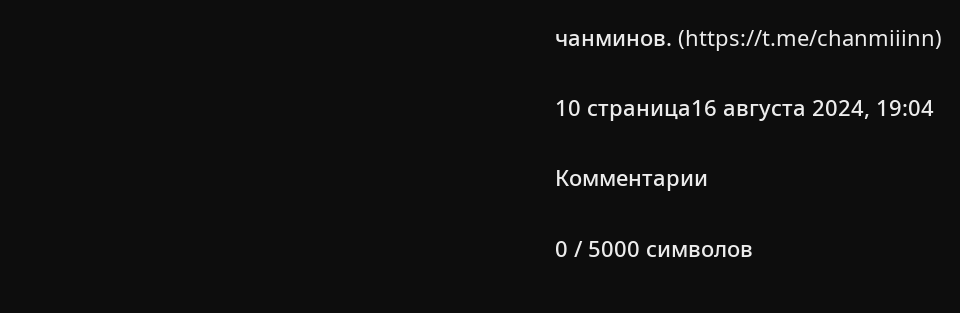чанминов. (https://t.me/chanmiiinn)

10 страница16 августа 2024, 19:04

Комментарии

0 / 5000 символов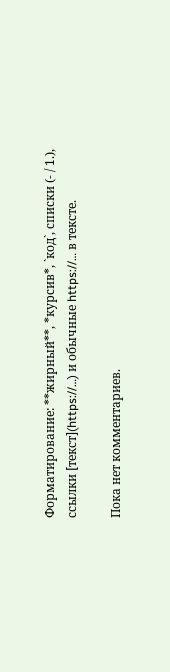Форматирование: **жирный**, *курсив*, `код`, списки (- / 1.), ссылки [текст](https://…) и обычные https://… в тексте.

Пока нет комментариев.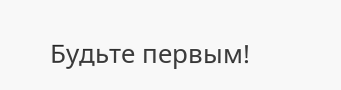Будьте первым!